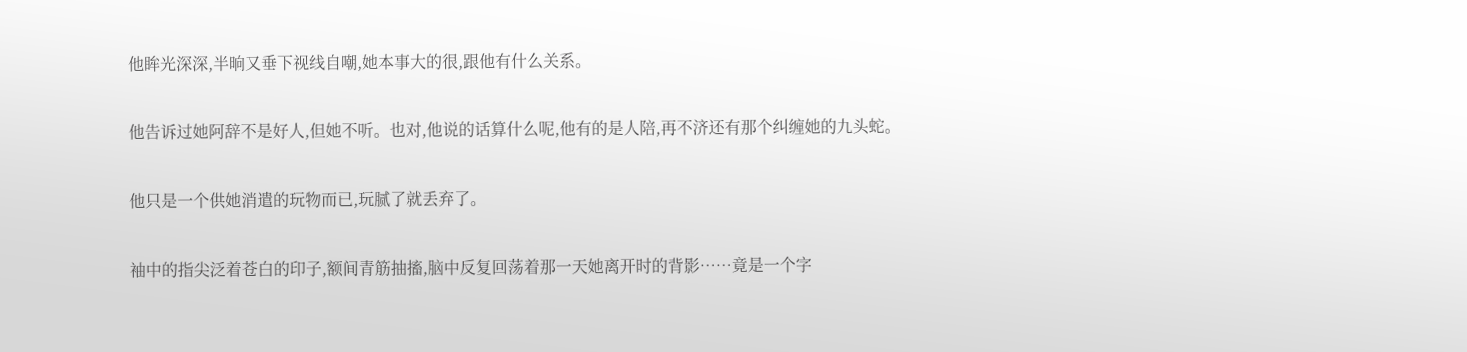他眸光深深,半晌又垂下视线自嘲,她本事大的很,跟他有什么关系。

他告诉过她阿辞不是好人,但她不听。也对,他说的话算什么呢,他有的是人陪,再不济还有那个纠缠她的九头蛇。

他只是一个供她消遣的玩物而已,玩腻了就丢弃了。

袖中的指尖泛着苍白的印子,额间青筋抽搐,脑中反复回荡着那一天她离开时的背影……竟是一个字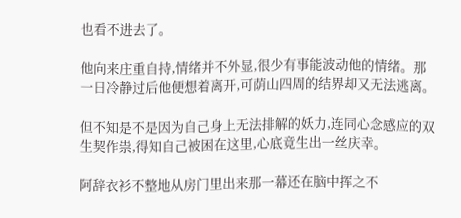也看不进去了。

他向来庄重自持,情绪并不外显,很少有事能波动他的情绪。那一日冷静过后他便想着离开,可荫山四周的结界却又无法逃离。

但不知是不是因为自己身上无法排解的妖力,连同心念感应的双生契作祟,得知自己被困在这里,心底竟生出一丝庆幸。

阿辞衣衫不整地从房门里出来那一幕还在脑中挥之不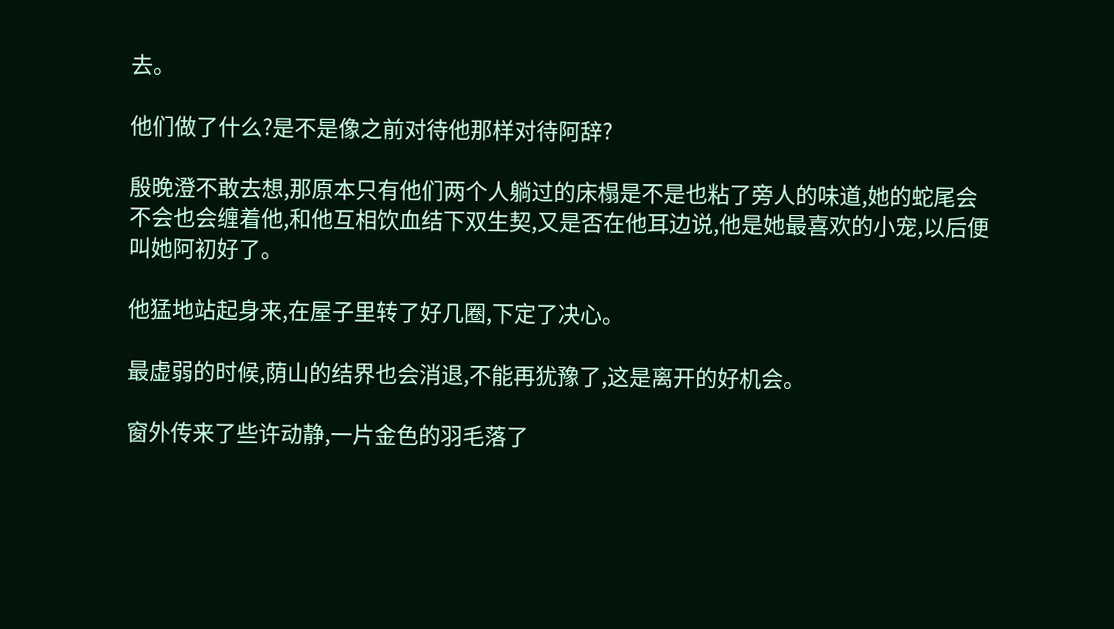去。

他们做了什么?是不是像之前对待他那样对待阿辞?

殷晚澄不敢去想,那原本只有他们两个人躺过的床榻是不是也粘了旁人的味道,她的蛇尾会不会也会缠着他,和他互相饮血结下双生契,又是否在他耳边说,他是她最喜欢的小宠,以后便叫她阿初好了。

他猛地站起身来,在屋子里转了好几圈,下定了决心。

最虚弱的时候,荫山的结界也会消退,不能再犹豫了,这是离开的好机会。

窗外传来了些许动静,一片金色的羽毛落了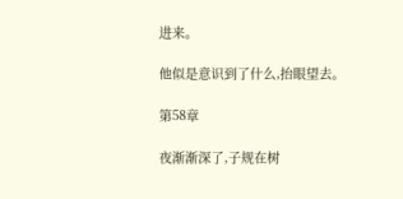进来。

他似是意识到了什么,抬眼望去。

第58章

夜渐渐深了,子规在树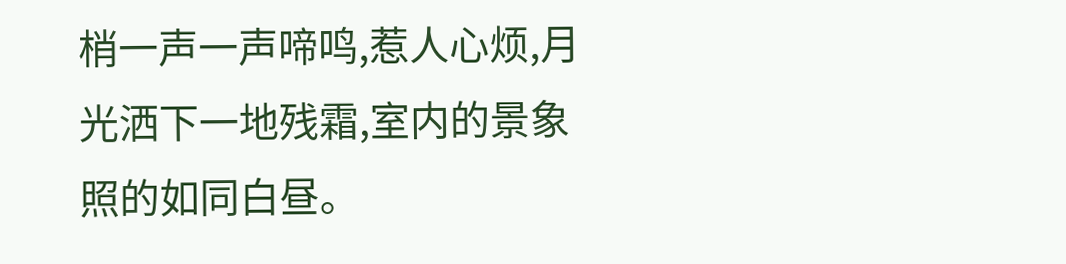梢一声一声啼鸣,惹人心烦,月光洒下一地残霜,室内的景象照的如同白昼。